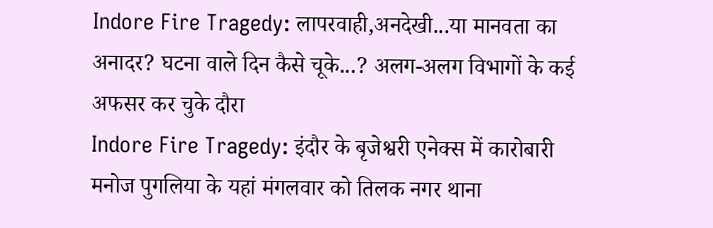Indore Fire Tragedy: लापरवाही,अनदेखी...या मानवता का अनादर? घटना वाले दिन कैसे चूके...? अलग-अलग विभागों के कई अफसर कर चुके दौरा
Indore Fire Tragedy: इंदौर के बृजेश्वरी एनेक्स में कारोबारी मनोज पुगलिया के यहां मंगलवार को तिलक नगर थाना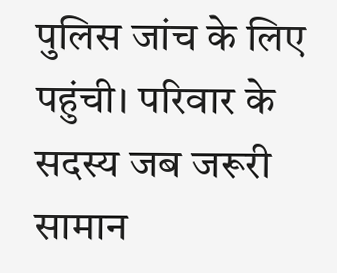पुलिस जांच के लिए पहुंची। परिवार के सदस्य जब जरूरी सामान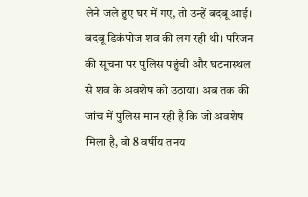लेने जले हुए घर में गए, तो उन्हें बदबू आई। बदबू डिकंपोज शव की लग रही थी। परिजन की सूचना पर पुलिस पहुंची और घटनास्थल से शव के अवशेष को उठाया। अब तक की जांच में पुलिस मान रही है कि जो अवशेष मिला है, वो 8 वर्षीय तनय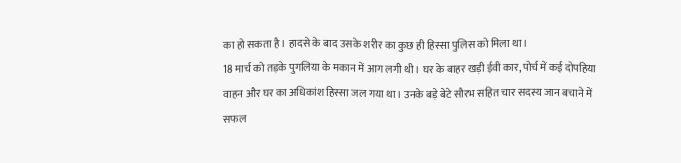का हो सकता है। हादसे के बाद उसके शरीर का कुछ ही हिस्सा पुलिस को मिला था।
18 मार्च को तड़के पुगलिया के मकान में आग लगी थी। घर के बाहर खड़ी ईवी कार, पोर्च में कई दोपहिया वाहन और घर का अधिकांश हिस्सा जल गया था। उनके बड़े बेटे सौरभ सहित चार सदस्य जान बचाने में सफल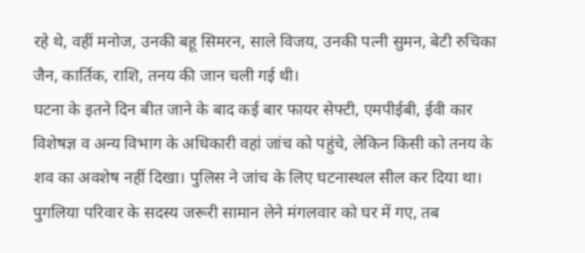रहे थे, वहीं मनोज, उनकी बहू सिमरन, साले विजय, उनकी पत्नी सुमन, बेटी रुचिका जैन, कार्तिक, राशि, तनय की जान चली गई थी।
घटना के इतने दिन बीत जाने के बाद कई बार फायर सेफ्टी, एमपीईबी, ईवी कार विशेषज्ञ व अन्य विभाग के अधिकारी वहां जांच को पहुंचे, लेकिन किसी को तनय के शव का अवशेष नहीं दिखा। पुलिस ने जांच के लिए घटनास्थल सील कर दिया था।
पुगलिया परिवार के सदस्य जरूरी सामान लेने मंगलवार को घर में गए, तब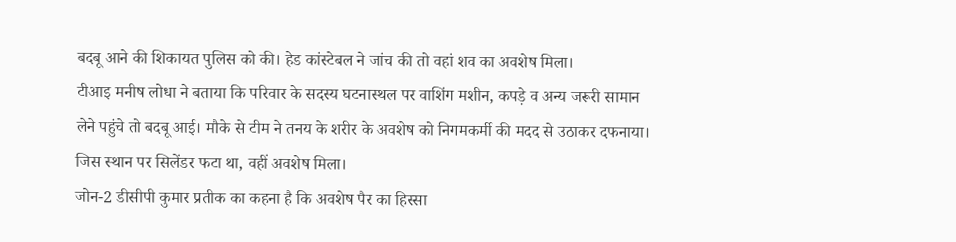बदबू आने की शिकायत पुलिस को की। हेड कांस्टेबल ने जांच की तो वहां शव का अवशेष मिला।
टीआइ मनीष लोधा ने बताया कि परिवार के सदस्य घटनास्थल पर वाशिंग मशीन, कपड़े व अन्य जरूरी सामान लेने पहुंचे तो बदबू आई। मौके से टीम ने तनय के शरीर के अवशेष को निगमकर्मी की मदद से उठाकर दफनाया। जिस स्थान पर सिलेंडर फटा था, वहीं अवशेष मिला।
जोन-2 डीसीपी कुमार प्रतीक का कहना है कि अवशेष पैर का हिस्सा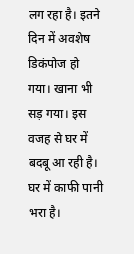लग रहा है। इतने दिन में अवशेष डिकंपोज हो गया। खाना भी सड़ गया। इस वजह से घर में बदबू आ रही है। घर में काफी पानी भरा है।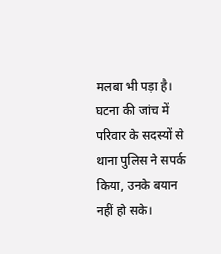मलबा भी पड़ा है। घटना की जांच में परिवार के सदस्यों से थाना पुलिस ने सपर्क किया, उनके बयान नहीं हो सके।